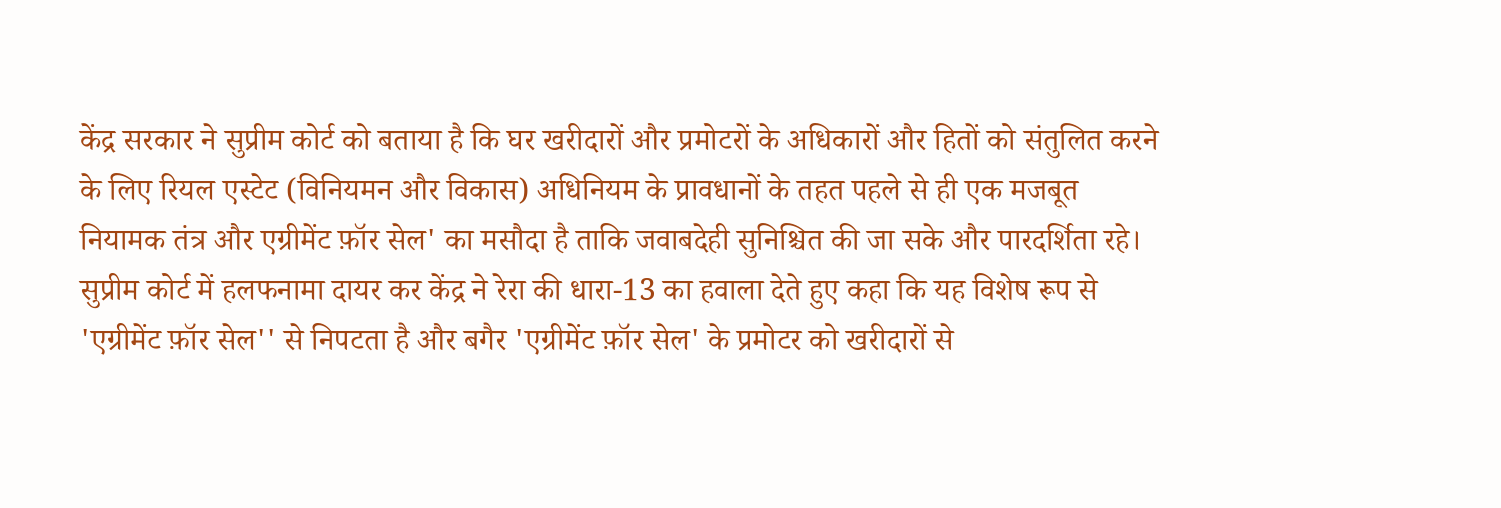केंद्र सरकार ने सुप्रीम कोर्ट को बताया है कि घर खरीदारों और प्रमोटरों के अधिकारों और हितों को संतुलित करने के लिए रियल एस्टेट (विनियमन और विकास) अधिनियम के प्रावधानों के तहत पहले से ही एक मजबूत नियामक तंत्र और एग्रीमेंट फ़ॉर सेल' का मसौदा है ताकि जवाबदेही सुनिश्चित की जा सके और पारदर्शिता रहे।
सुप्रीम कोर्ट में हलफनामा दायर कर केंद्र ने रेरा की धारा-13 का हवाला देते हुए कहा कि यह विशेष रूप से 'एग्रीमेंट फ़ॉर सेल'' से निपटता है और बगैर 'एग्रीमेंट फ़ॉर सेल' के प्रमोटर को खरीदारों से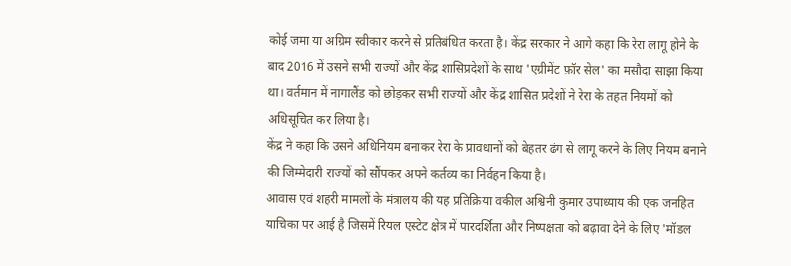कोई जमा या अग्रिम स्वीकार करने से प्रतिबंधित करता है। केंद्र सरकार ने आगे कहा कि रेरा लागू होने के बाद 2016 में उसने सभी राज्यों और केंद्र शासिप्रदेशों के साथ 'एग्रीमेंट फ़ॉर सेल' का मसौदा साझा किया था। वर्तमान में नागालैंड को छोड़कर सभी राज्यों और केंद्र शासित प्रदेशों ने रेरा के तहत नियमों को अधिसूचित कर लिया है।
केंद्र ने कहा कि उसने अधिनियम बनाकर रेरा के प्रावधानों को बेहतर ढंग से लागू करने के लिए नियम बनाने की जिम्मेदारी राज्यों को सौंपकर अपने कर्तव्य का निर्वहन किया है।
आवास एवं शहरी मामलों के मंत्रालय की यह प्रतिक्रिया वकील अश्विनी कुमार उपाध्याय की एक जनहित याचिका पर आई है जिसमें रियल एस्टेट क्षेत्र में पारदर्शिता और निष्पक्षता को बढ़ावा देने के लिए 'मॉडल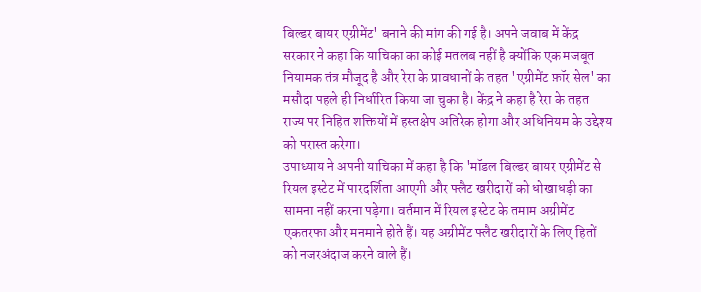बिल्डर बायर एग्रीमेंट' बनाने की मांग की गई है। अपने जवाब में केंद्र सरकार ने कहा कि याचिका का कोई मतलब नहीं है क्योंकि एक मजबूत नियामक तंत्र मौजूद है और रेरा के प्रावधानों के तहत 'एग्रीमेंट फ़ॉर सेल' का मसौदा पहले ही निर्धारित किया जा चुका है। केंद्र ने कहा है रेरा के तहत राज्य पर निहित शक्तियों में हस्तक्षेप अतिरेक होगा और अधिनियम के उद्देश्य को परास्त करेगा।
उपाध्याय ने अपनी याचिका में कहा है कि 'मॉडल बिल्डर बायर एग्रीमेंट से रियल इस्टेट में पारदर्शिता आएगी और फ्लैट खरीदारों को धोखाधड़ी का सामना नहीं करना पड़ेगा। वर्तमान में रियल इस्टेट के तमाम अग्रीमेंट एकतरफा और मनमाने होते हैं। यह अग्रीमेंट फ्लैट खरीदारों के लिए हितों को नजरअंदाज करने वाले हैं।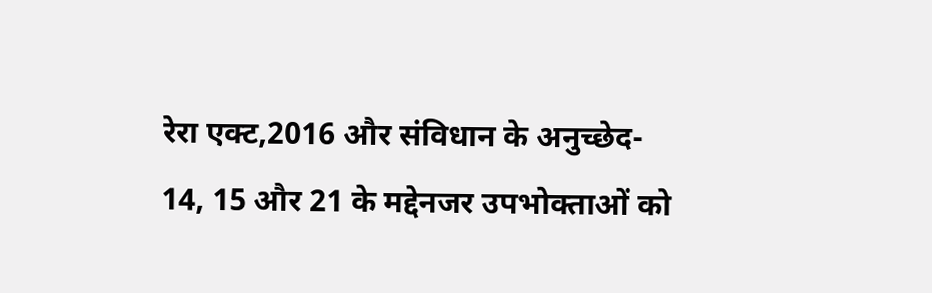रेरा एक्ट,2016 और संविधान के अनुच्छेद- 14, 15 और 21 के मद्देनजर उपभोक्ताओं को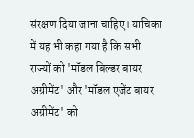संरक्षण दिया जाना चाहिए। याचिका में यह भी कहा गया है कि सभी राज्यों को 'मॉडल बिल्डर बायर अग्रीमेंट' और 'मॉडल एजेंट बायर अग्रीमेंट' को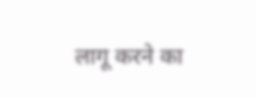लागू करने का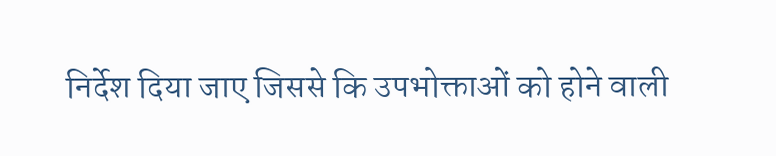निर्देश दिया जाए जिससे कि उपभोक्ताओं को होने वाली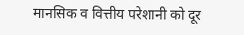मानसिक व वित्तीय परेशानी को दूर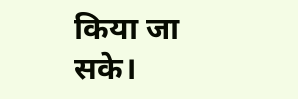किया जा सके।